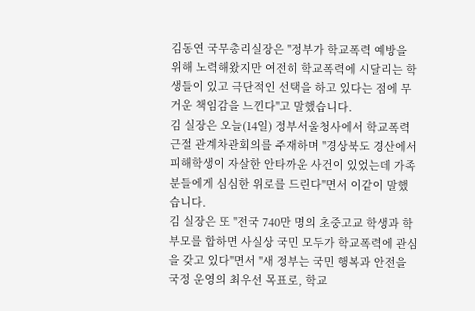김동연 국무총리실장은 "정부가 학교폭력 예방을 위해 노력해왔지만 여전히 학교폭력에 시달리는 학생들이 있고 극단적인 선택을 하고 있다는 점에 무거운 책임감을 느낀다"고 말했습니다.
김 실장은 오늘(14일) 정부서울청사에서 학교폭력근절 관계차관회의를 주재하며 "경상북도 경산에서 피해학생이 자살한 안타까운 사건이 있었는데 가족 분들에게 심심한 위로를 드린다"면서 이같이 말했습니다.
김 실장은 또 "전국 740만 명의 초중고교 학생과 학부모를 합하면 사실상 국민 모두가 학교폭력에 관심을 갖고 있다"면서 "새 정부는 국민 행복과 안전을 국정 운영의 최우선 목표로, 학교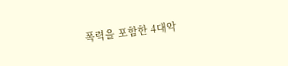폭력을 포함한 4대악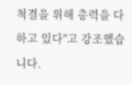척결을 위해 총력을 다하고 있다"고 강조했습니다.